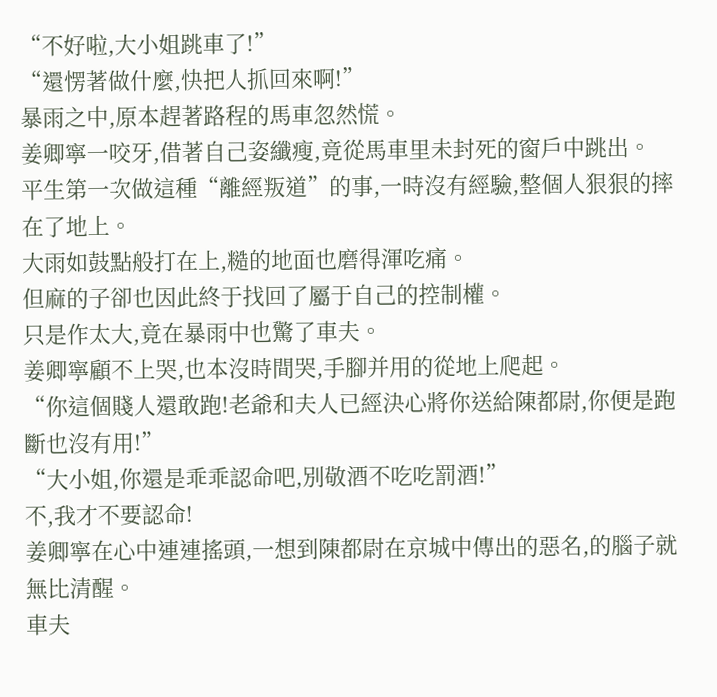“不好啦,大小姐跳車了!”
“還愣著做什麼,快把人抓回來啊!”
暴雨之中,原本趕著路程的馬車忽然慌。
姜卿寧一咬牙,借著自己姿纖瘦,竟從馬車里未封死的窗戶中跳出。
平生第一次做這種“離經叛道”的事,一時沒有經驗,整個人狠狠的摔在了地上。
大雨如鼓點般打在上,糙的地面也磨得渾吃痛。
但麻的子卻也因此終于找回了屬于自己的控制權。
只是作太大,竟在暴雨中也驚了車夫。
姜卿寧顧不上哭,也本沒時間哭,手腳并用的從地上爬起。
“你這個賤人還敢跑!老爺和夫人已經決心將你送給陳都尉,你便是跑斷也沒有用!”
“大小姐,你還是乖乖認命吧,別敬酒不吃吃罰酒!”
不,我才不要認命!
姜卿寧在心中連連搖頭,一想到陳都尉在京城中傳出的惡名,的腦子就無比清醒。
車夫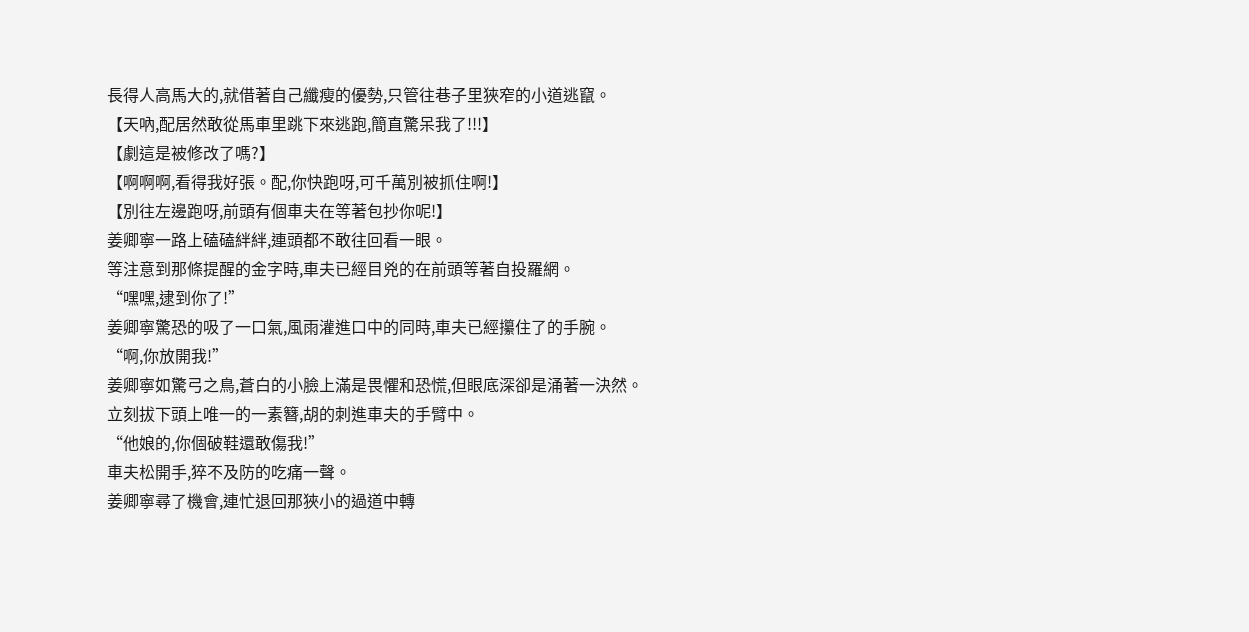長得人高馬大的,就借著自己纖瘦的優勢,只管往巷子里狹窄的小道逃竄。
【天吶,配居然敢從馬車里跳下來逃跑,簡直驚呆我了!!!】
【劇這是被修改了嗎?】
【啊啊啊,看得我好張。配,你快跑呀,可千萬別被抓住啊!】
【別往左邊跑呀,前頭有個車夫在等著包抄你呢!】
姜卿寧一路上磕磕絆絆,連頭都不敢往回看一眼。
等注意到那條提醒的金字時,車夫已經目兇的在前頭等著自投羅網。
“嘿嘿,逮到你了!”
姜卿寧驚恐的吸了一口氣,風雨灌進口中的同時,車夫已經攥住了的手腕。
“啊,你放開我!”
姜卿寧如驚弓之鳥,蒼白的小臉上滿是畏懼和恐慌,但眼底深卻是涌著一決然。
立刻拔下頭上唯一的一素簪,胡的刺進車夫的手臂中。
“他娘的,你個破鞋還敢傷我!”
車夫松開手,猝不及防的吃痛一聲。
姜卿寧尋了機會,連忙退回那狹小的過道中轉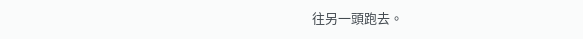往另一頭跑去。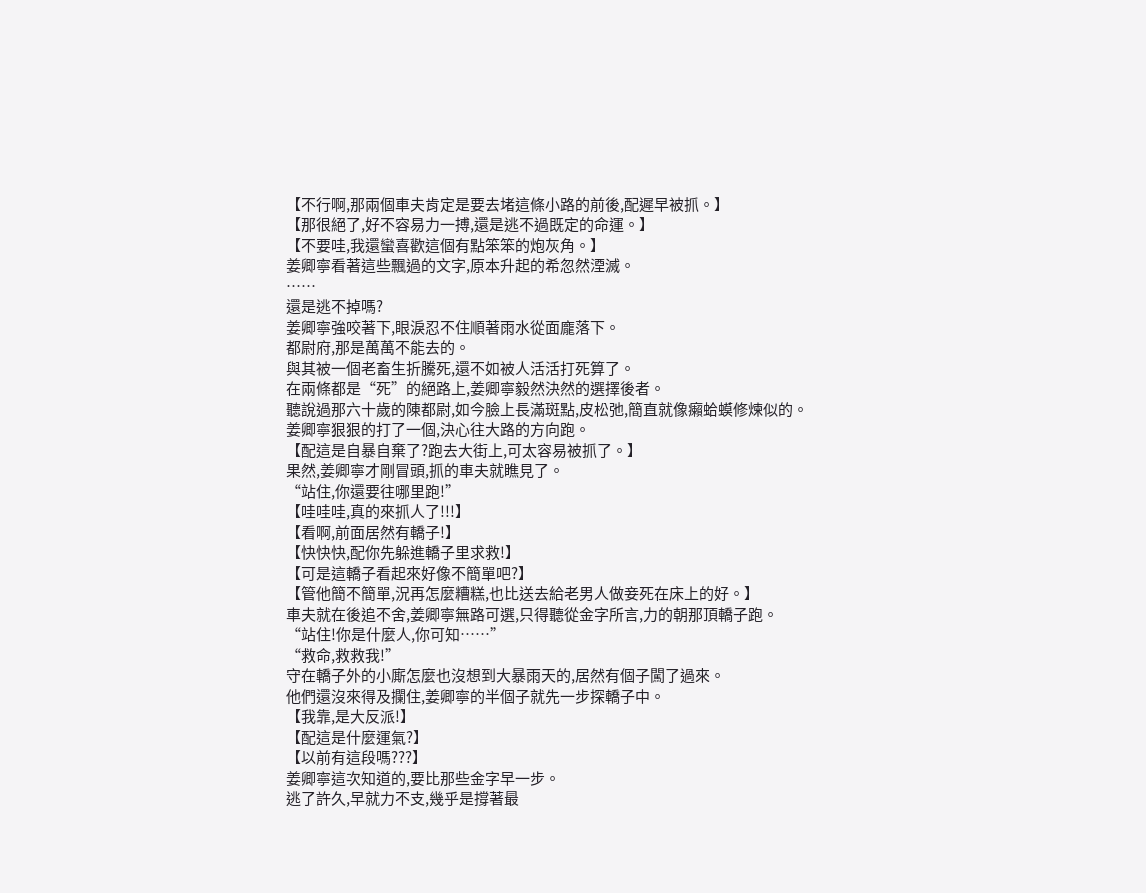【不行啊,那兩個車夫肯定是要去堵這條小路的前後,配遲早被抓。】
【那很絕了,好不容易力一搏,還是逃不過既定的命運。】
【不要哇,我還蠻喜歡這個有點笨笨的炮灰角。】
姜卿寧看著這些飄過的文字,原本升起的希忽然湮滅。
……
還是逃不掉嗎?
姜卿寧強咬著下,眼淚忍不住順著雨水從面龐落下。
都尉府,那是萬萬不能去的。
與其被一個老畜生折騰死,還不如被人活活打死算了。
在兩條都是“死”的絕路上,姜卿寧毅然決然的選擇後者。
聽說過那六十歲的陳都尉,如今臉上長滿斑點,皮松弛,簡直就像癩蛤蟆修煉似的。
姜卿寧狠狠的打了一個,決心往大路的方向跑。
【配這是自暴自棄了?跑去大街上,可太容易被抓了。】
果然,姜卿寧才剛冒頭,抓的車夫就瞧見了。
“站住,你還要往哪里跑!”
【哇哇哇,真的來抓人了!!!】
【看啊,前面居然有轎子!】
【快快快,配你先躲進轎子里求救!】
【可是這轎子看起來好像不簡單吧?】
【管他簡不簡單,況再怎麼糟糕,也比送去給老男人做妾死在床上的好。】
車夫就在後追不舍,姜卿寧無路可選,只得聽從金字所言,力的朝那頂轎子跑。
“站住!你是什麼人,你可知……”
“救命,救救我!”
守在轎子外的小廝怎麼也沒想到大暴雨天的,居然有個子闖了過來。
他們還沒來得及攔住,姜卿寧的半個子就先一步探轎子中。
【我靠,是大反派!】
【配這是什麼運氣?】
【以前有這段嗎???】
姜卿寧這次知道的,要比那些金字早一步。
逃了許久,早就力不支,幾乎是撐著最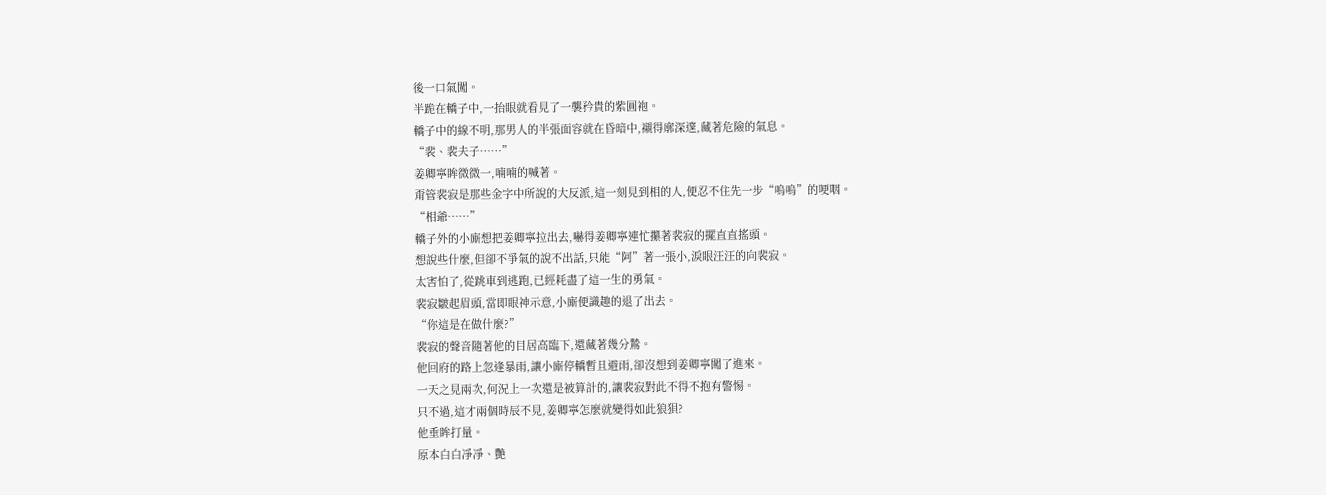後一口氣闖。
半跪在轎子中,一抬眼就看見了一襲矜貴的紫圓袍。
轎子中的線不明,那男人的半張面容就在昏暗中,襯得廓深邃,藏著危險的氣息。
“裴、裴夫子……”
姜卿寧眸微微一,喃喃的喊著。
甭管裴寂是那些金字中所說的大反派,這一刻見到相的人,便忍不住先一步“嗚嗚”的哽咽。
“相爺……”
轎子外的小廝想把姜卿寧拉出去,嚇得姜卿寧連忙攥著裴寂的擺直直搖頭。
想說些什麼,但卻不爭氣的說不出話,只能“阿”著一張小,淚眼汪汪的向裴寂。
太害怕了,從跳車到逃跑,已經耗盡了這一生的勇氣。
裴寂皺起眉頭,當即眼神示意,小廝便識趣的退了出去。
“你這是在做什麼?”
裴寂的聲音隨著他的目居高臨下,還藏著幾分鷙。
他回府的路上忽逢暴雨,讓小廝停轎暫且避雨,卻沒想到姜卿寧闖了進來。
一天之見兩次,何況上一次還是被算計的,讓裴寂對此不得不抱有警惕。
只不過,這才兩個時辰不見,姜卿寧怎麼就變得如此狼狽?
他垂眸打量。
原本白白凈凈、艷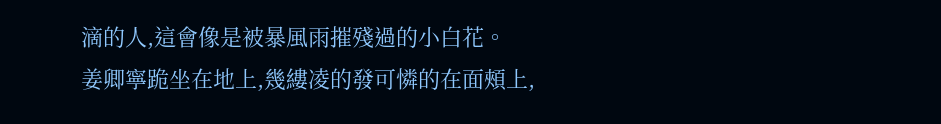滴的人,這會像是被暴風雨摧殘過的小白花。
姜卿寧跪坐在地上,幾縷凌的發可憐的在面頰上,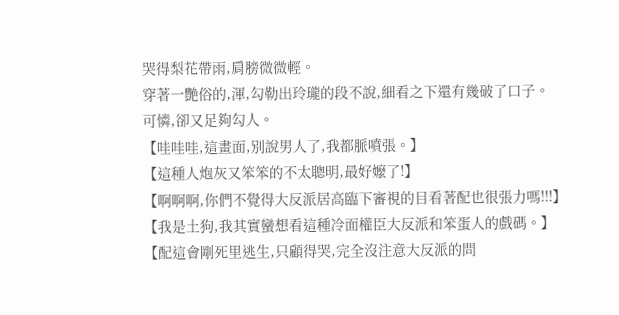哭得梨花帶雨,肩膀微微輕。
穿著一艷俗的,渾,勾勒出玲瓏的段不說,細看之下還有幾破了口子。
可憐,卻又足夠勾人。
【哇哇哇,這畫面,別說男人了,我都脈噴張。】
【這種人炮灰又笨笨的不太聰明,最好嬤了!】
【啊啊啊,你們不覺得大反派居高臨下審視的目看著配也很張力嗎!!!】
【我是土狗,我其實蠻想看這種冷面權臣大反派和笨蛋人的戲碼。】
【配這會剛死里逃生,只顧得哭,完全沒注意大反派的問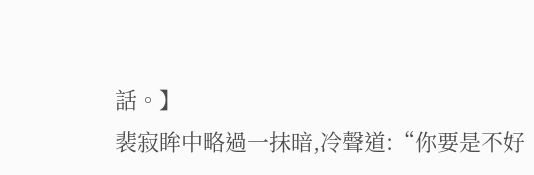話。】
裴寂眸中略過一抹暗,冷聲道:“你要是不好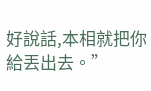好說話,本相就把你給丟出去。”